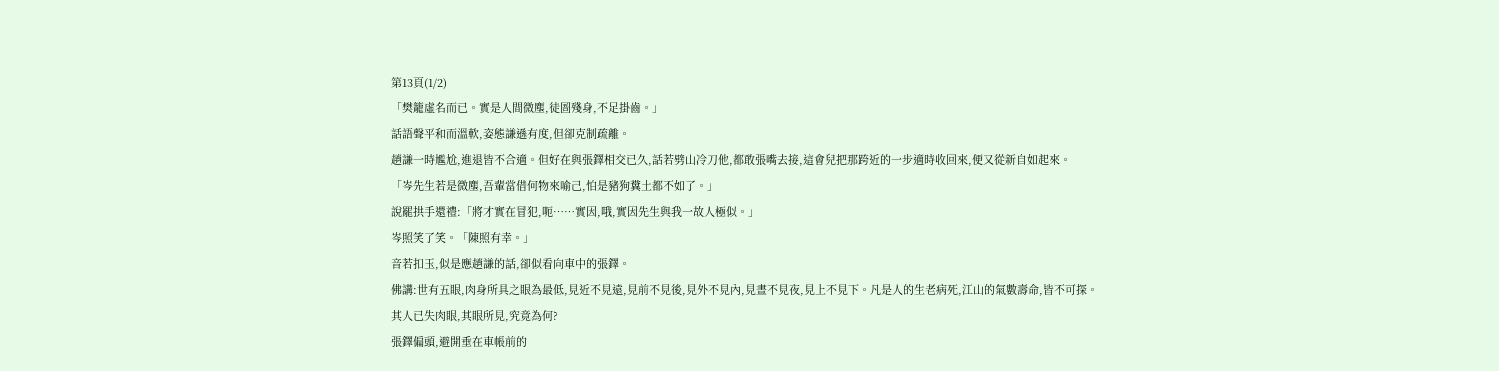第13頁(1/2)
「樊籠虛名而已。實是人間微塵,徒圄殘身,不足掛齒。」
話語聲平和而溫軟,姿態謙遜有度,但卻克制疏離。
趙謙一時尷尬,進退皆不合適。但好在與張鐸相交已久,話若劈山冷刀他,都敢張嘴去接,這會兒把那跨近的一步適時收回來,便又從新自如起來。
「岑先生若是微塵,吾輩當借何物來喻己,怕是豬狗糞土都不如了。」
說罷拱手還禮:「將才實在冒犯,呃……實因,哦,實因先生與我一故人極似。」
岑照笑了笑。「陳照有幸。」
音若扣玉,似是應趙謙的話,卻似看向車中的張鐸。
佛講:世有五眼,肉身所具之眼為最低,見近不見遠,見前不見後,見外不見內,見晝不見夜,見上不見下。凡是人的生老病死,江山的氣數壽命,皆不可探。
其人已失肉眼,其眼所見,究竟為何?
張鐸偏頭,避開垂在車帳前的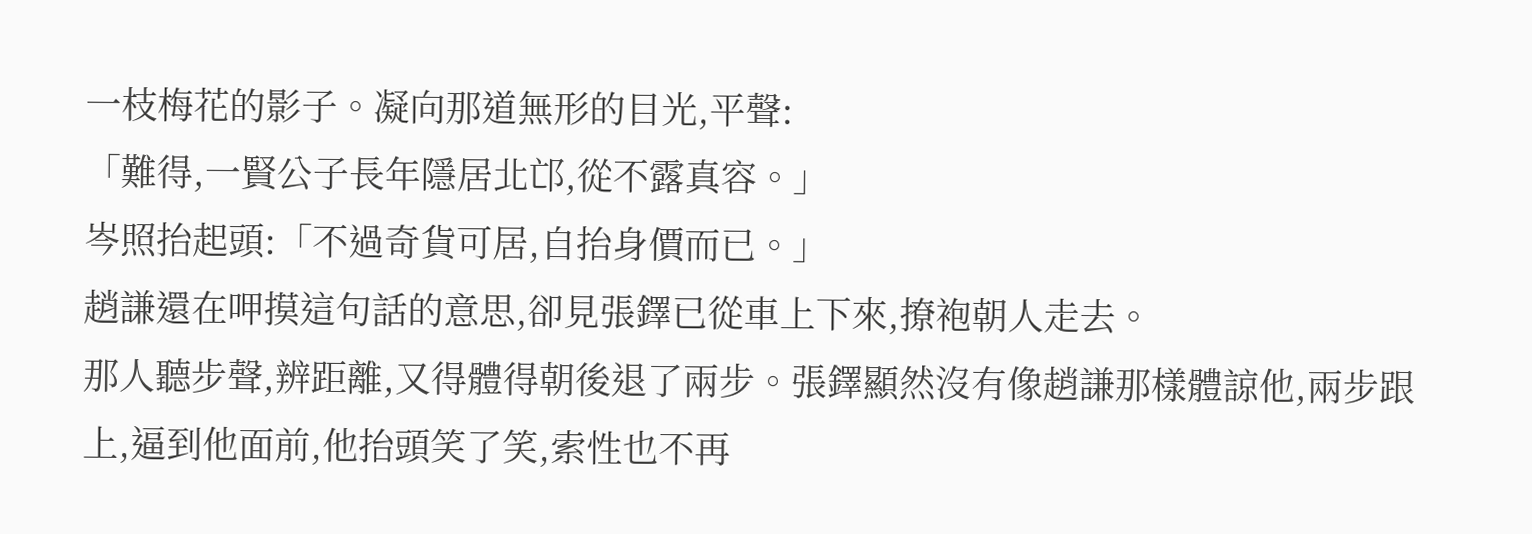一枝梅花的影子。凝向那道無形的目光,平聲:
「難得,一賢公子長年隱居北邙,從不露真容。」
岑照抬起頭:「不過奇貨可居,自抬身價而已。」
趙謙還在呷摸這句話的意思,卻見張鐸已從車上下來,撩袍朝人走去。
那人聽步聲,辨距離,又得體得朝後退了兩步。張鐸顯然沒有像趙謙那樣體諒他,兩步跟上,逼到他面前,他抬頭笑了笑,索性也不再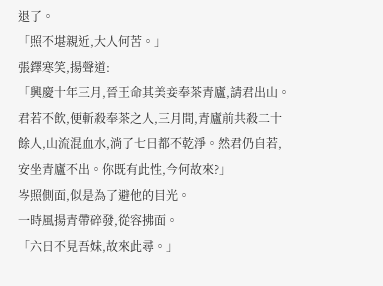退了。
「照不堪親近,大人何苦。」
張鐸寒笑,揚聲道:
「興慶十年三月,晉王命其美妾奉茶青廬,請君出山。君若不飲,便斬殺奉茶之人,三月間,青廬前共殺二十餘人,山流混血水,淌了七日都不乾淨。然君仍自若,安坐青廬不出。你既有此性,今何故來?」
岑照側面,似是為了避他的目光。
一時風揚青帶碎發,從容拂面。
「六日不見吾妹,故來此尋。」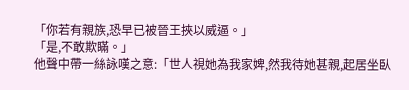「你若有親族,恐早已被晉王挾以威逼。」
「是,不敢欺瞞。」
他聲中帶一絲詠嘆之意:「世人視她為我家婢,然我待她甚親,起居坐臥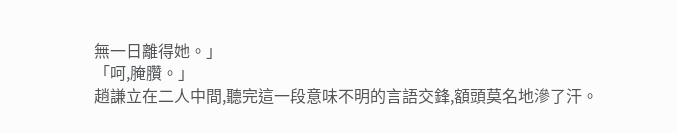無一日離得她。」
「呵,腌臢。」
趙謙立在二人中間,聽完這一段意味不明的言語交鋒,額頭莫名地滲了汗。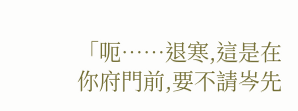「呃……退寒,這是在你府門前,要不請岑先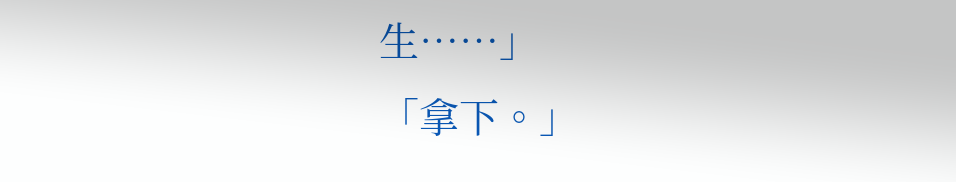生……」
「拿下。」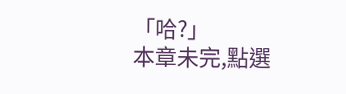「哈?」
本章未完,點選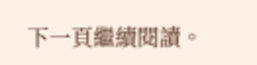下一頁繼續閱讀。